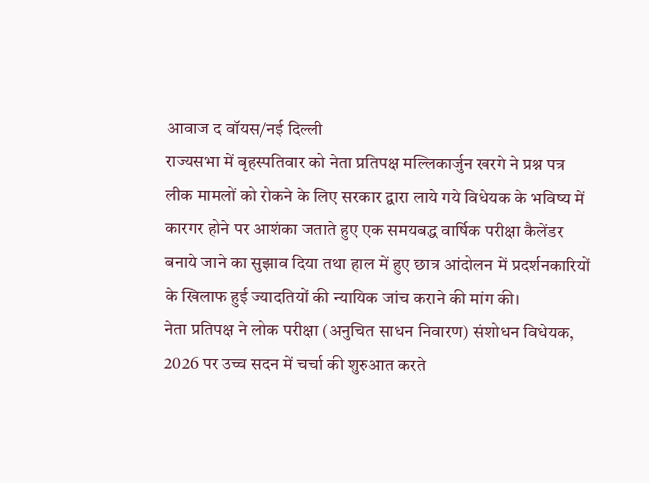आवाज द वॉयस/नई दिल्ली
राज्यसभा में बृहस्पतिवार को नेता प्रतिपक्ष मल्लिकार्जुन खरगे ने प्रश्न पत्र लीक मामलों को रोकने के लिए सरकार द्वारा लाये गये विधेयक के भविष्य में कारगर होने पर आशंका जताते हुए एक समयबद्ध वार्षिक परीक्षा कैलेंडर बनाये जाने का सुझाव दिया तथा हाल में हुए छात्र आंदोलन में प्रदर्शनकारियों के खिलाफ हुई ज्यादतियों की न्यायिक जांच कराने की मांग की।
नेता प्रतिपक्ष ने लोक परीक्षा (अनुचित साधन निवारण) संशोधन विधेयक, 2026 पर उच्च सदन में चर्चा की शुरुआत करते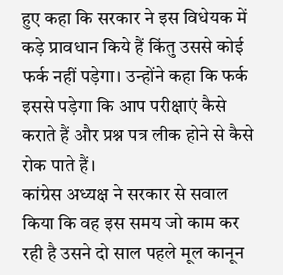हुए कहा कि सरकार ने इस विधेयक में कड़े प्रावधान किये हैं किंतु उससे कोई फर्क नहीं पड़ेगा। उन्होंने कहा कि फर्क इससे पड़ेगा कि आप परीक्षाएं कैसे कराते हैं और प्रश्न पत्र लीक होने से कैसे रोक पाते हैं।
कांग्रेस अध्यक्ष ने सरकार से सवाल किया कि वह इस समय जो काम कर रही है उसने दो साल पहले मूल कानून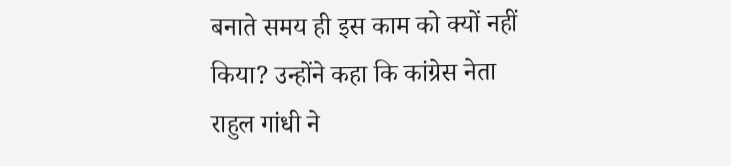बनाते समय ही इस काम को क्यों नहीं किया? उन्होंने कहा कि कांग्रेस नेता राहुल गांधी ने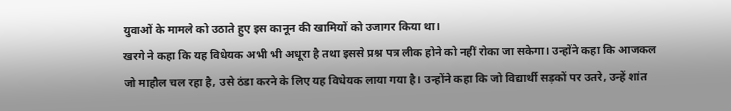युवाओं के मामले को उठाते हुए इस कानून की खामियों को उजागर किया था।
खरगे ने कहा कि यह विधेयक अभी भी अधूरा है तथा इससे प्रश्न पत्र लीक होने को नहीं रोका जा सकेगा। उन्होंने कहा कि आजकल जो माहौल चल रहा है, उसे ठंडा करने के लिए यह विधेयक लाया गया है। उन्होंने कहा कि जो विद्यार्थी सड़कों पर उतरे, उन्हें शांत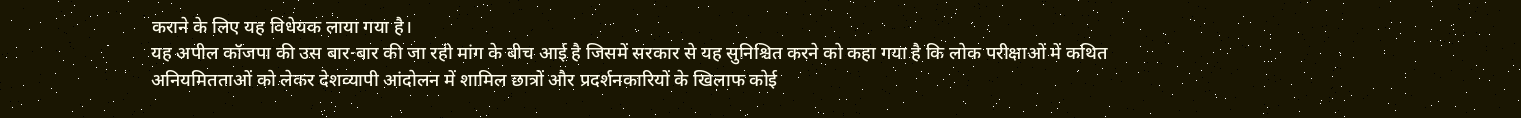कराने के लिए यह विधेयक लाया गया है।
यह अपील कॉजपा की उस बार-बार की जा रही मांग के बीच आई है जिसमें सरकार से यह सुनिश्चित करने को कहा गया है कि लोक परीक्षाओं में कथित अनियमितताओं को लेकर देशव्यापी आंदोलन में शामिल छात्रों और प्रदर्शनकारियों के खिलाफ कोई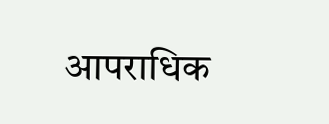आपराधिक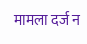मामला दर्ज न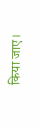किया जाए।